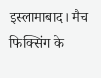इस्लामाबाद। मैच फिक्सिंग के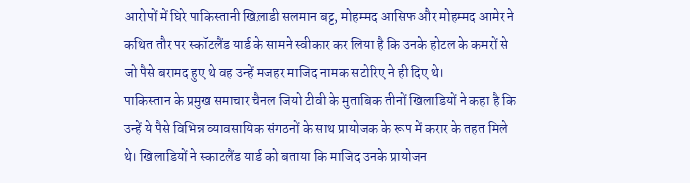आरोपों में घिरे पाकिस्तानी खिल़ाडी सलमान बट्ट, मोहम्मद आसिफ और मोहम्मद आमेर ने कथित तौर पर स्कॉटलैंड यार्ड के सामने स्वीकार कर लिया है कि उनके होटल के कमरों से जो पैसे बरामद हुए थे वह उन्हें मजहर माजिद नामक सटोरिए ने ही दिए थे।
पाकिस्तान के प्रमुख समाचार चैनल जियो टीवी के मुताबिक तीनों खिलाडियों ने कहा है कि उन्हें ये पैसे विभिन्न व्यावसायिक संगठनों के साथ प्रायोजक के रूप में करार के तहत मिले थे। खिलाडियों ने स्काटलैंड यार्ड को बताया कि माजिद उनके प्रायोजन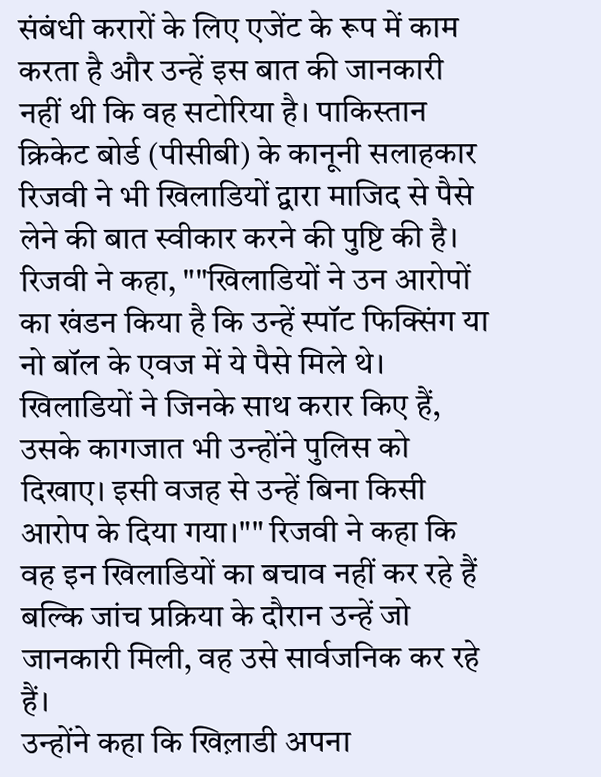संबंधी करारों के लिए एजेंट के रूप में काम करता है और उन्हें इस बात की जानकारी नहीं थी कि वह सटोरिया है। पाकिस्तान क्रिकेट बोर्ड (पीसीबी) के कानूनी सलाहकार रिजवी ने भी खिलाडियों द्वारा माजिद से पैसे लेने की बात स्वीकार करने की पुष्टि की है। रिजवी ने कहा, ""खिलाडियों ने उन आरोपों का खंडन किया है कि उन्हें स्पॉट फिक्सिंग या नो बॉल के एवज में ये पैसे मिले थे। खिलाडियों ने जिनके साथ करार किए हैं, उसके कागजात भी उन्होंने पुलिस को दिखाए। इसी वजह से उन्हें बिना किसी आरोप के दिया गया।"" रिजवी ने कहा कि वह इन खिलाडियों का बचाव नहीं कर रहे हैं बल्कि जांच प्रक्रिया के दौरान उन्हें जो जानकारी मिली, वह उसे सार्वजनिक कर रहे हैं।
उन्होंने कहा कि खिल़ाडी अपना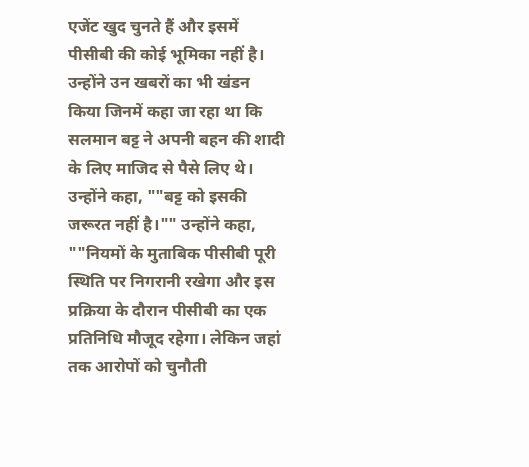एजेंट खुद चुनते हैं और इसमें पीसीबी की कोई भूमिका नहीं है। उन्होंने उन खबरों का भी खंडन किया जिनमें कहा जा रहा था कि सलमान बट्ट ने अपनी बहन की शादी के लिए माजिद से पैसे लिए थे। उन्होंने कहा, ""बट्ट को इसकी जरूरत नहीं है।"" उन्होंने कहा, ""नियमों के मुताबिक पीसीबी पूरी स्थिति पर निगरानी रखेगा और इस प्रक्रिया के दौरान पीसीबी का एक प्रतिनिधि मौजूद रहेगा। लेकिन जहां तक आरोपों को चुनौती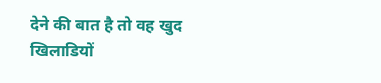देने की बात है तो वह खुद खिलाडियों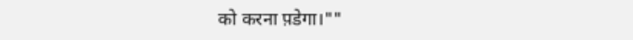को करना प़डेगा।""